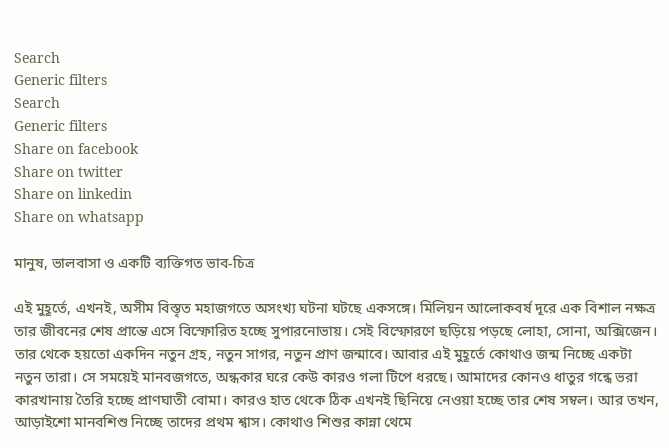Search
Generic filters
Search
Generic filters
Share on facebook
Share on twitter
Share on linkedin
Share on whatsapp

মানুষ, ভালবাসা ও একটি ব্যক্তিগত ভাব-চিত্র

এই মুহূর্তে, এখনই, অসীম বিস্তৃত মহাজগতে অসংখ্য ঘটনা ঘটছে একসঙ্গে। মিলিয়ন আলোকবর্ষ দূরে এক বিশাল নক্ষত্র তার জীবনের শেষ প্রান্তে এসে বিস্ফোরিত হচ্ছে সুপারনোভায়। সেই বিস্ফোরণে ছড়িয়ে পড়ছে লোহা, সোনা, অক্সিজেন।  তার থেকে হয়তো একদিন নতুন গ্রহ, নতুন সাগর, নতুন প্রাণ জন্মাবে। আবার এই মুহূর্তে কোথাও জন্ম নিচ্ছে একটা নতুন তারা। সে সময়েই মানবজগতে, অন্ধকার ঘরে কেউ কারও গলা টিপে ধরছে। আমাদের কোনও ধাতুর গন্ধে ভরা কারখানায় তৈরি হচ্ছে প্রাণঘাতী বোমা। কারও হাত থেকে ঠিক এখনই ছিনিয়ে নেওয়া হচ্ছে তার শেষ সম্বল। আর তখন, আড়াইশো মানবশিশু নিচ্ছে তাদের প্রথম শ্বাস। কোথাও শিশুর কান্না থেমে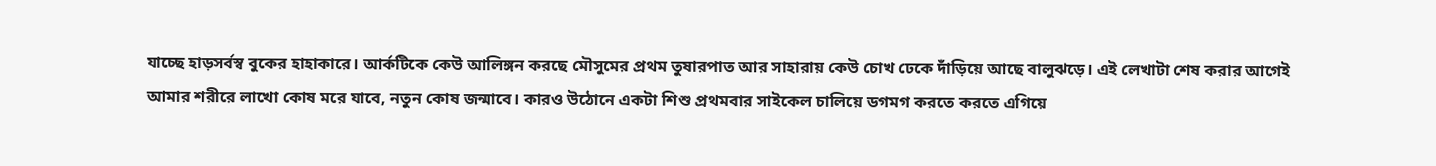যাচ্ছে হাড়সর্বস্ব বুকের হাহাকারে। আর্কটিকে কেউ আলিঙ্গন করছে মৌসুমের প্রথম তুষারপাত আর সাহারায় কেউ চোখ ঢেকে দাঁড়িয়ে আছে বালুঝড়ে। এই লেখাটা শেষ করার আগেই আমার শরীরে লাখো কোষ মরে যাবে, নতুন কোষ জন্মাবে। কারও উঠোনে একটা শিশু প্রথমবার সাইকেল চালিয়ে ডগমগ করতে করতে এগিয়ে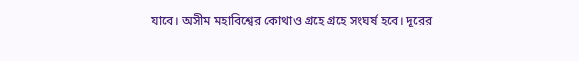যাবে। অসীম মহাবিশ্বের কোথাও গ্রহে গ্রহে সংঘর্ষ হবে। দূরের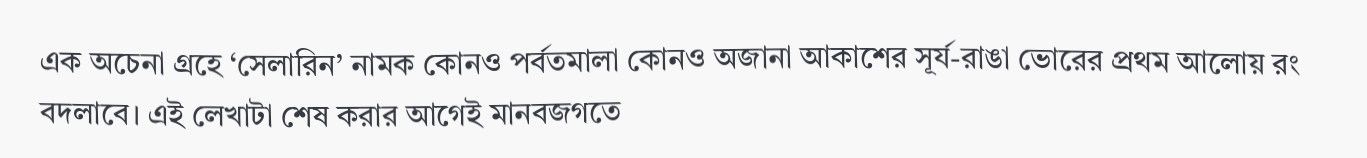এক অচেনা গ্রহে ‘সেলারিন’ নামক কোনও পর্বতমালা কোনও অজানা আকাশের সূর্য-রাঙা ভোরের প্রথম আলোয় রং বদলাবে। এই লেখাটা শেষ করার আগেই মানবজগতে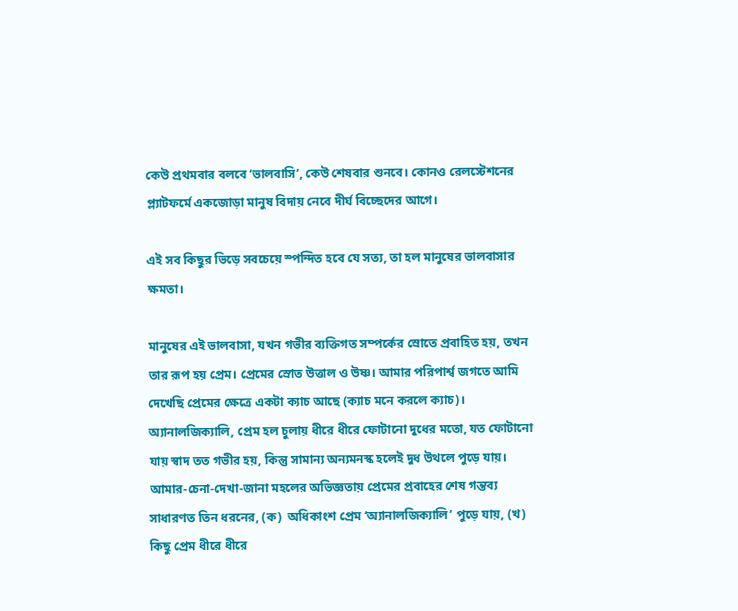কেউ প্রথমবার বলবে ‘ভালবাসি’, কেউ শেষবার শুনবে। কোনও রেলস্টেশনের প্ল্যাটফর্মে একজোড়া মানুষ বিদায় নেবে দীর্ঘ বিচ্ছেদের আগে।

এই সব কিছুর ভিড়ে সবচেয়ে স্পন্দিত হবে যে সত্য, তা হল মানুষের ভালবাসার ক্ষমতা।

মানুষের এই ভালবাসা, যখন গভীর ব্যক্তিগত সম্পর্কের স্রোতে প্রবাহিত হয়, তখন তার রূপ হয় প্রেম। প্রেমের স্রোত উত্তাল ও উষ্ণ। আমার পরিপার্শ্ব জগতে আমি দেখেছি প্রেমের ক্ষেত্রে একটা ক্যাচ আছে (ক্যাচ মনে করলে ক্যাচ)। অ্যানালজিক্যালি, প্রেম হল চুলায় ধীরে ধীরে ফোটানো দুধের মতো, যত ফোটানো যায় স্বাদ তত গভীর হয়, কিন্তু সামান্য অন্যমনস্ক হলেই দুধ উথলে পুড়ে যায়। আমার-চেনা-দেখা-জানা মহলের অভিজ্ঞতায় প্রেমের প্রবাহের শেষ গন্তব্য সাধারণত তিন ধরনের, (ক)  অধিকাংশ প্রেম ‘অ্যানালজিক্যালি’ পুড়ে যায়, (খ) কিছু প্রেম ধীরে ধীরে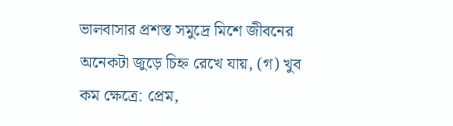ভালবাসার প্রশস্ত সমুদ্রে মিশে জীবনের অনেকটা জুড়ে চিহ্ন রেখে যায়, (গ) খুব কম ক্ষেত্রে: প্রেম,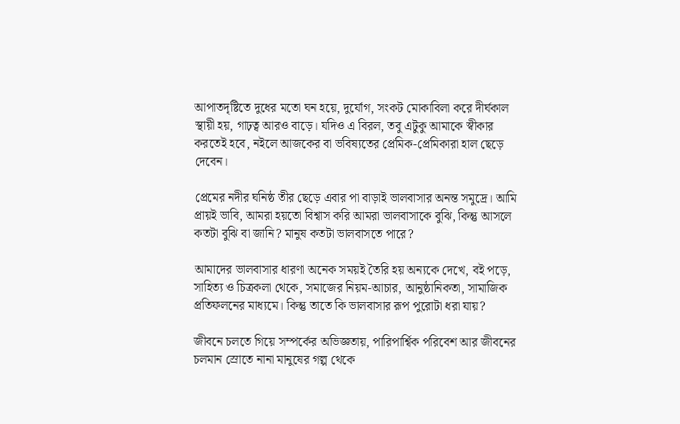আপাতদৃষ্টিতে দুধের মতো ঘন হয়ে, দুর্যোগ, সংকট মোকাবিলা করে দীর্ঘকাল স্থায়ী হয়, গাঢ়ত্ব আরও বাড়ে। যদিও এ বিরল, তবু এটুকু আমাকে স্বীকার করতেই হবে, নইলে আজকের বা ভবিষ্যতের প্রেমিক-প্রেমিকারা হাল ছেড়ে দেবেন।

প্রেমের নদীর ঘনিষ্ঠ তীর ছেড়ে এবার পা বাড়াই ভালবাসার অনন্ত সমুদ্রে। আমি প্রায়ই ভাবি, আমরা হয়তো বিশ্বাস করি আমরা ভালবাসাকে বুঝি, কিন্তু আসলে কতটা বুঝি বা জানি? মানুষ কতটা ভালবাসতে পারে?

আমাদের ভালবাসার ধারণা অনেক সময়ই তৈরি হয় অন্যকে দেখে, বই পড়ে, সাহিত্য ও চিত্রকলা থেকে, সমাজের নিয়ম-আচার, আনুষ্ঠানিকতা, সামাজিক প্রতিফলনের মাধ্যমে। কিন্তু তাতে কি ভালবাসার রূপ পুরোটা ধরা যায়?

জীবনে চলতে গিয়ে সম্পর্কের অভিজ্ঞতায়, পারিপার্শ্বিক পরিবেশ আর জীবনের চলমান স্রোতে নানা মানুষের গল্প থেকে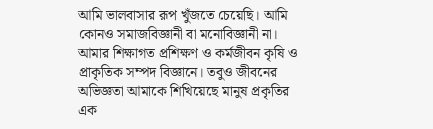আমি ভালবাসার রূপ খুঁজতে চেয়েছি। আমি কোনও সমাজবিজ্ঞানী বা মনোবিজ্ঞানী না। আমার শিক্ষাগত প্রশিক্ষণ ও কর্মজীবন কৃষি ও প্রাকৃতিক সম্পদ বিজ্ঞানে। তবুও জীবনের অভিজ্ঞতা আমাকে শিখিয়েছে মানুষ প্রকৃতির এক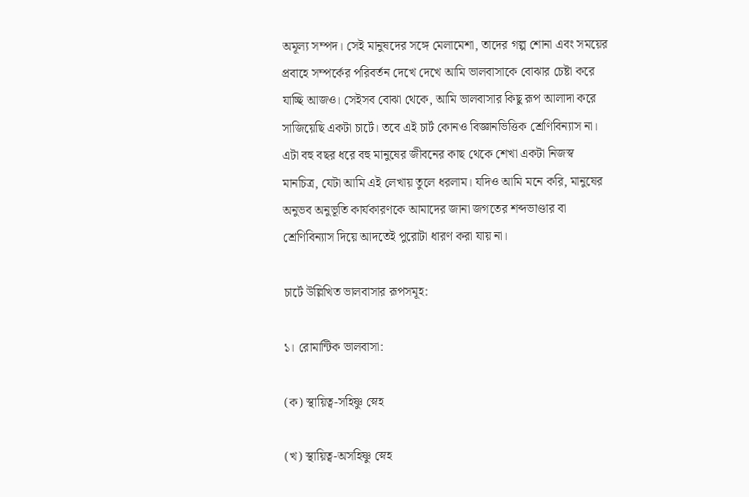অমূল্য সম্পদ। সেই মানুষদের সঙ্গে মেলামেশা, তাদের গল্প শোনা এবং সময়ের প্রবাহে সম্পর্কের পরিবর্তন দেখে দেখে আমি ভালবাসাকে বোঝার চেষ্টা করে যাচ্ছি আজও। সেইসব বোঝা থেকে, আমি ভালবাসার কিছু রূপ আলাদা করে সাজিয়েছি একটা চার্টে। তবে এই চার্ট কোনও বিজ্ঞানভিত্তিক শ্রেণিবিন্যাস না। এটা বহু বছর ধরে বহু মানুষের জীবনের কাছ থেকে শেখা একটা নিজস্ব মানচিত্র, যেটা আমি এই লেখায় তুলে ধরলাম। যদিও আমি মনে করি, মানুষের অনুভব অনুভূতি কার্যকারণকে আমাদের জানা জগতের শব্দভাণ্ডার বা শ্রেণিবিন্যাস দিয়ে আদতেই পুরোটা ধারণ করা যায় না।

চার্টে উল্লিখিত ভালবাসার রূপসমূহ:

১। রোমান্টিক ভালবাসা:

(ক) স্থায়িত্ব-সহিষ্ণু স্নেহ

(খ) স্থায়িত্ব-অসহিষ্ণু স্নেহ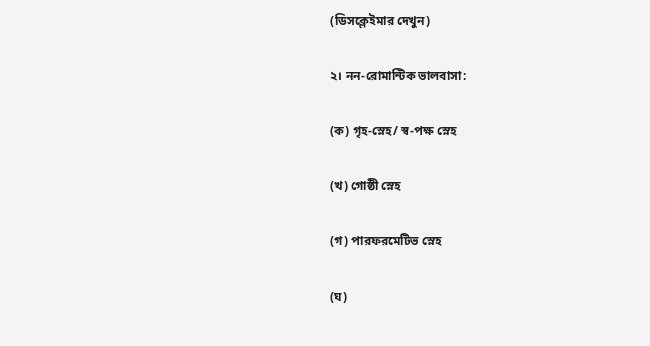(ডিসক্লেইমার দেখুন)

২। নন-রোমান্টিক ভালবাসা:

(ক) গৃহ-স্নেহ/ স্ব-পক্ষ স্নেহ

(খ) গোষ্ঠী স্নেহ

(গ) পারফরমেটিভ স্নেহ

(ঘ)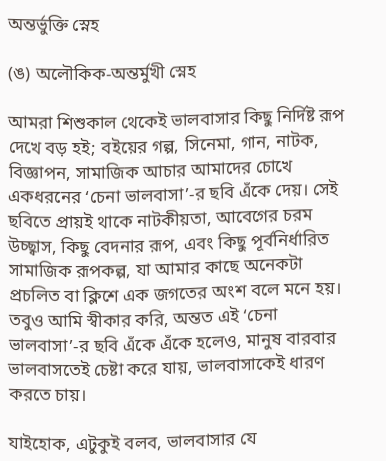অন্তর্ভুক্তি স্নেহ

(ঙ) অলৌকিক-অন্তর্মুখী স্নেহ

আমরা শিশুকাল থেকেই ভালবাসার কিছু নির্দিষ্ট রূপ দেখে বড় হই; বইয়ের গল্প, সিনেমা, গান, নাটক, বিজ্ঞাপন, সামাজিক আচার আমাদের চোখে একধরনের ‘চেনা ভালবাসা’-র ছবি এঁকে দেয়। সেই ছবিতে প্রায়ই থাকে নাটকীয়তা, আবেগের চরম উচ্ছ্বাস, কিছু বেদনার রূপ, এবং কিছু পূর্বনির্ধারিত সামাজিক রূপকল্প, যা আমার কাছে অনেকটা প্রচলিত বা ক্লিশে এক জগতের অংশ বলে মনে হয়। তবুও আমি স্বীকার করি, অন্তত এই ‘চেনা ভালবাসা’-র ছবি এঁকে এঁকে হলেও, মানুষ বারবার ভালবাসতেই চেষ্টা করে যায়, ভালবাসাকেই ধারণ করতে চায়।

যাইহোক, এটুকুই বলব, ভালবাসার যে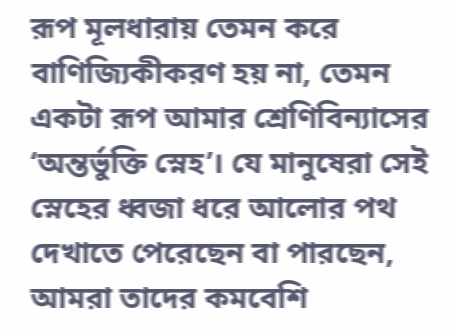রূপ মূলধারায় তেমন করে বাণিজ্যিকীকরণ হয় না, তেমন একটা রূপ আমার শ্রেণিবিন্যাসের ‘অন্তর্ভুক্তি স্নেহ’। যে মানুষেরা সেই স্নেহের ধ্বজা ধরে আলোর পথ দেখাতে পেরেছেন বা পারছেন, আমরা তাদের কমবেশি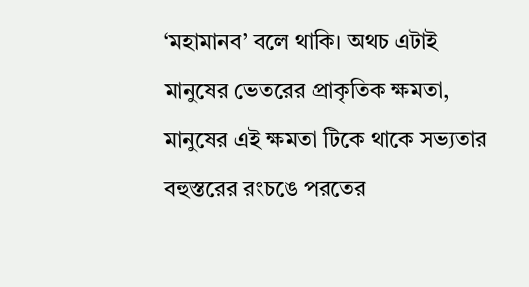‘মহামানব’ বলে থাকি। অথচ এটাই মানুষের ভেতরের প্রাকৃতিক ক্ষমতা, মানুষের এই ক্ষমতা টিকে থাকে সভ্যতার বহুস্তরের রংচঙে পরতের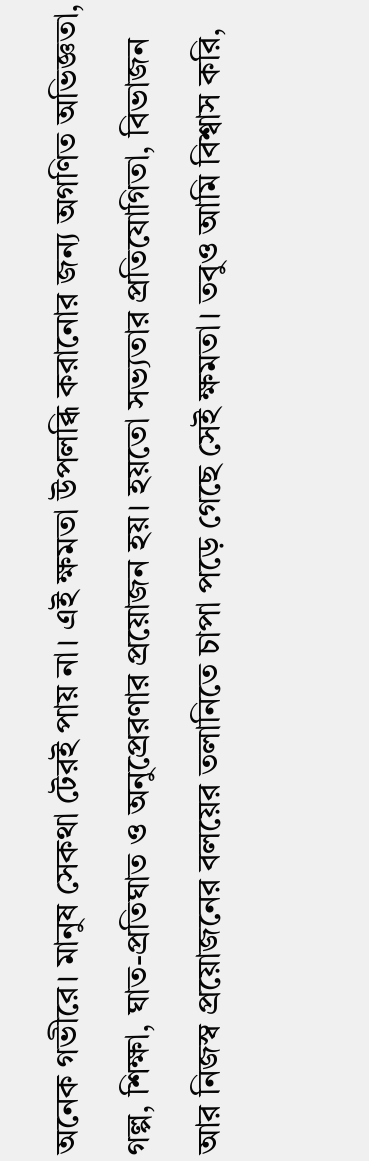অনেক গভীরে। মানুষ সেকথা টেরই পায় না। এই ক্ষমতা উপলব্ধি করানোর জন্য অগণিত অভিজ্ঞতা, গল্প, শিক্ষা, ঘাত-প্রতিঘাত ও অনুপ্রেরণার প্রয়োজন হয়। হয়তো সভ্যতার প্রতিযোগিতা, বিভাজন আর নিজস্ব প্রয়োজনের বলয়ের তলানিতে চাপা পড়ে গেছে সেই ক্ষমতা। তবুও আমি বিশ্বাস করি,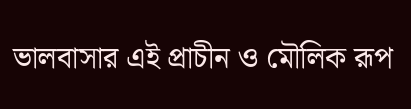ভালবাসার এই প্রাচীন ও মৌলিক রূপ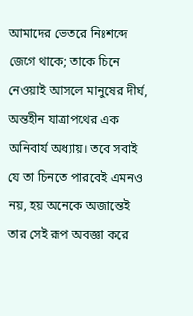আমাদের ভেতরে নিঃশব্দে জেগে থাকে; তাকে চিনে নেওয়াই আসলে মানুষের দীর্ঘ, অন্তহীন যাত্রাপথের এক অনিবার্য অধ্যায়। তবে সবাই যে তা চিনতে পারবেই এমনও নয়, হয় অনেকে অজান্তেই তার সেই রূপ অবজ্ঞা করে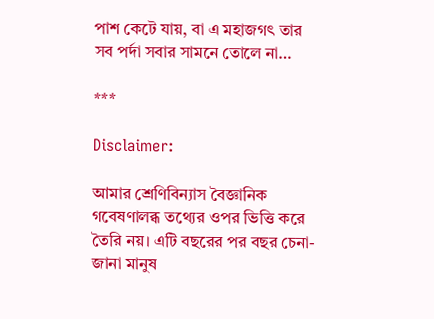পাশ কেটে যায়, বা এ মহাজগৎ তার সব পর্দা সবার সামনে তোলে না…

***

Disclaimer:

আমার শ্রেণিবিন্যাস বৈজ্ঞানিক গবেষণালব্ধ তথ্যের ওপর ভিত্তি করে তৈরি নয়। এটি বছরের পর বছর চেনা-জানা মানুষ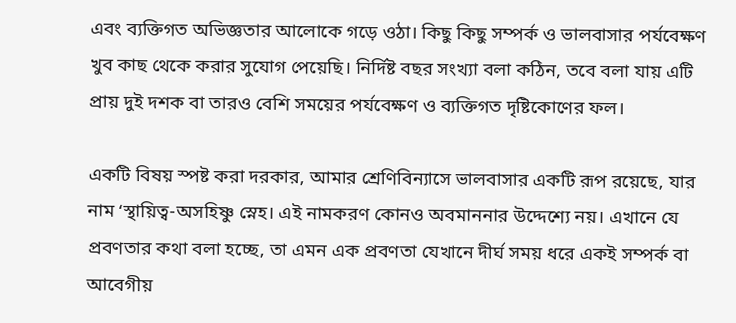এবং ব্যক্তিগত অভিজ্ঞতার আলোকে গড়ে ওঠা। কিছু কিছু সম্পর্ক ও ভালবাসার পর্যবেক্ষণ খুব কাছ থেকে করার সুযোগ পেয়েছি। নির্দিষ্ট বছর সংখ্যা বলা কঠিন, তবে বলা যায় এটি প্রায় দুই দশক বা তারও বেশি সময়ের পর্যবেক্ষণ ও ব্যক্তিগত দৃষ্টিকোণের ফল।

একটি বিষয় স্পষ্ট করা দরকার, আমার শ্রেণিবিন্যাসে ভালবাসার একটি রূপ রয়েছে, যার নাম ‘স্থায়িত্ব-অসহিষ্ণু স্নেহ। এই নামকরণ কোনও অবমাননার উদ্দেশ্যে নয়। এখানে যে প্রবণতার কথা বলা হচ্ছে, তা এমন এক প্রবণতা যেখানে দীর্ঘ সময় ধরে একই সম্পর্ক বা আবেগীয়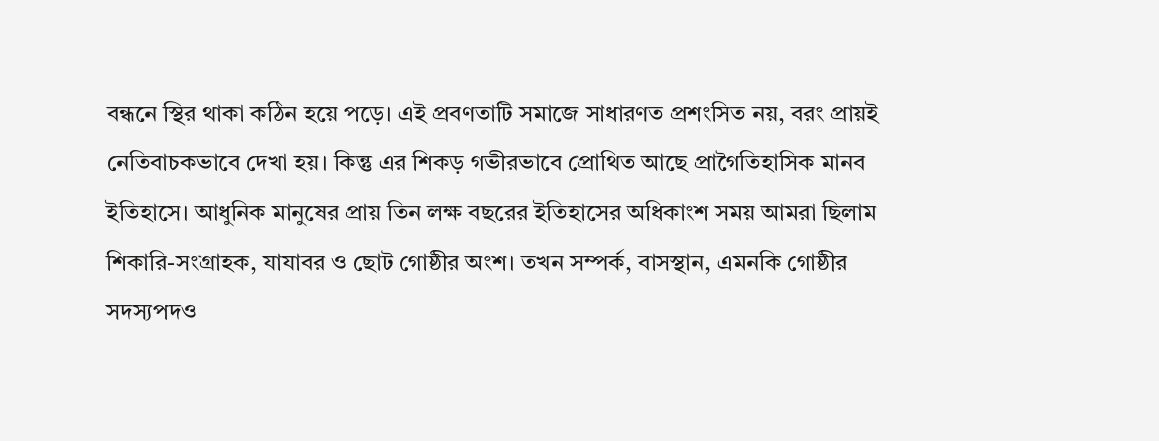বন্ধনে স্থির থাকা কঠিন হয়ে পড়ে। এই প্রবণতাটি সমাজে সাধারণত প্রশংসিত নয়, বরং প্রায়ই নেতিবাচকভাবে দেখা হয়। কিন্তু এর শিকড় গভীরভাবে প্রোথিত আছে প্রাগৈতিহাসিক মানব ইতিহাসে। আধুনিক মানুষের প্রায় তিন লক্ষ বছরের ইতিহাসের অধিকাংশ সময় আমরা ছিলাম শিকারি-সংগ্রাহক, যাযাবর ও ছোট গোষ্ঠীর অংশ। তখন সম্পর্ক, বাসস্থান, এমনকি গোষ্ঠীর সদস্যপদও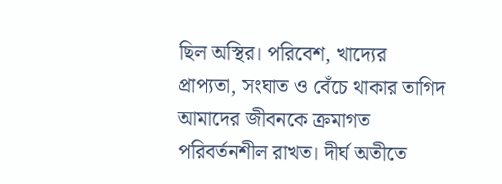ছিল অস্থির। পরিবেশ, খাদ্যের প্রাপ্যতা, সংঘাত ও বেঁচে থাকার তাগিদ আমাদের জীবনকে ক্রমাগত পরিবর্তনশীল রাখত। দীর্ঘ অতীতে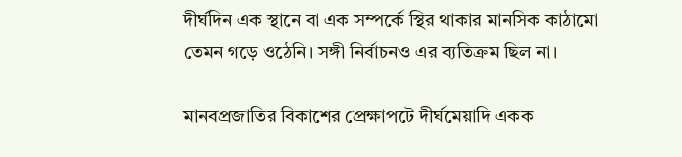দীর্ঘদিন এক স্থানে বা এক সম্পর্কে স্থির থাকার মানসিক কাঠামো তেমন গড়ে ওঠেনি। সঙ্গী নির্বাচনও এর ব্যতিক্রম ছিল না।

মানবপ্রজাতির বিকাশের প্রেক্ষাপটে দীর্ঘমেয়াদি একক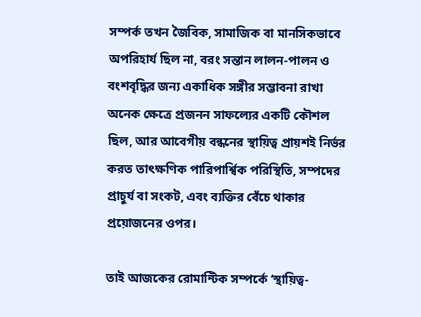সম্পর্ক তখন জৈবিক, সামাজিক বা মানসিকভাবে অপরিহার্য ছিল না, বরং সন্তান লালন-পালন ও বংশবৃদ্ধির জন্য একাধিক সঙ্গীর সম্ভাবনা রাখা অনেক ক্ষেত্রে প্রজনন সাফল্যের একটি কৌশল ছিল, আর আবেগীয় বন্ধনের স্থায়িত্ব প্রায়শই নির্ভর করত তাৎক্ষণিক পারিপার্শ্বিক পরিস্থিতি, সম্পদের প্রাচুর্য বা সংকট, এবং ব্যক্তির বেঁচে থাকার প্রয়োজনের ওপর।

তাই আজকের রোমান্টিক সম্পর্কে ‘স্থায়িত্ব-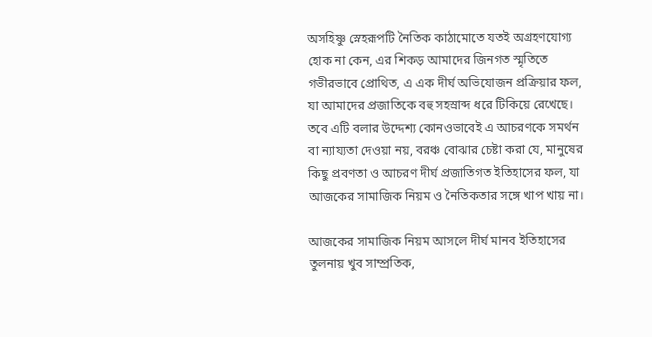অসহিষ্ণু স্নেহরূপটি নৈতিক কাঠামোতে যতই অগ্রহণযোগ্য হোক না কেন, এর শিকড় আমাদের জিনগত স্মৃতিতে গভীরভাবে প্রোথিত, এ এক দীর্ঘ অভিযোজন প্রক্রিয়ার ফল, যা আমাদের প্রজাতিকে বহু সহস্রাব্দ ধরে টিকিয়ে রেখেছে। তবে এটি বলার উদ্দেশ্য কোনওভাবেই এ আচরণকে সমর্থন বা ন্যায্যতা দেওয়া নয়, বরঞ্চ বোঝার চেষ্টা করা যে, মানুষের কিছু প্রবণতা ও আচরণ দীর্ঘ প্রজাতিগত ইতিহাসের ফল, যা আজকের সামাজিক নিয়ম ও নৈতিকতার সঙ্গে খাপ খায় না।

আজকের সামাজিক নিয়ম আসলে দীর্ঘ মানব ইতিহাসের তুলনায় খুব সাম্প্রতিক,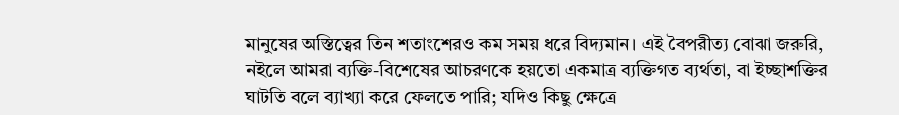মানুষের অস্তিত্বের তিন শতাংশেরও কম সময় ধরে বিদ্যমান। এই বৈপরীত্য বোঝা জরুরি, নইলে আমরা ব্যক্তি-বিশেষের আচরণকে হয়তো একমাত্র ব্যক্তিগত ব্যর্থতা, বা ইচ্ছাশক্তির ঘাটতি বলে ব্যাখ্যা করে ফেলতে পারি; যদিও কিছু ক্ষেত্রে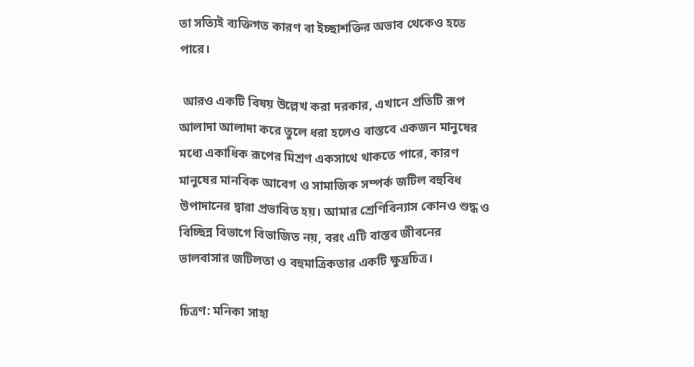তা সত্যিই ব্যক্তিগত কারণ বা ইচ্ছাশক্তির অভাব থেকেও হতে পারে।

 আরও একটি বিষয় উল্লেখ করা দরকার, এখানে প্রতিটি রূপ আলাদা আলাদা করে তুলে ধরা হলেও বাস্তবে একজন মানুষের মধ্যে একাধিক রূপের মিশ্রণ একসাথে থাকতে পারে, কারণ মানুষের মানবিক আবেগ ও সামাজিক সম্পর্ক জটিল বহুবিধ উপাদানের দ্বারা প্রভাবিত হয়। আমার শ্রেণিবিন্যাস কোনও শুদ্ধ ও বিচ্ছিন্ন বিভাগে বিভাজিত নয়, বরং এটি বাস্তব জীবনের ভালবাসার জটিলতা ও বহুমাত্রিকতার একটি ক্ষুদ্রচিত্র।

চিত্রণ: মনিকা সাহা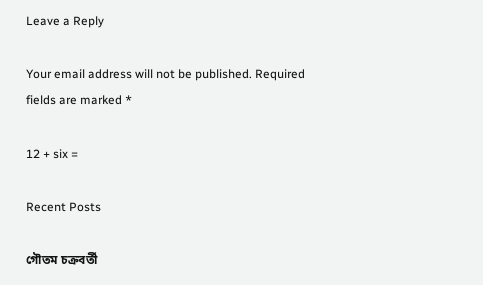Leave a Reply

Your email address will not be published. Required fields are marked *

12 + six =

Recent Posts

গৌতম চক্রবর্তী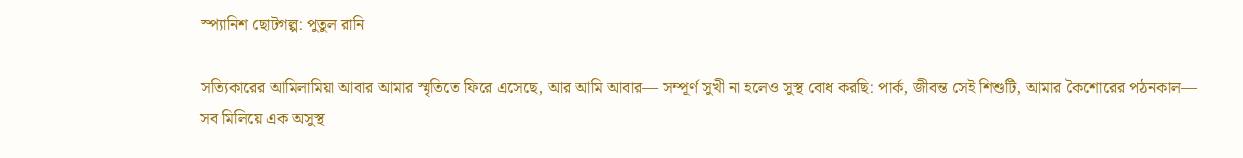স্প্যানিশ ছোটগল্প: পুতুল রানি

সত্যিকারের আমিলামিয়া আবার আমার স্মৃতিতে ফিরে এসেছে, আর আমি আবার— সম্পূর্ণ সুখী না হলেও সুস্থ বোধ করছি: পার্ক, জীবন্ত সেই শিশুটি, আমার কৈশোরের পঠনকাল— সব মিলিয়ে এক অসুস্থ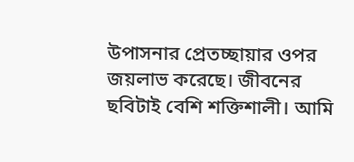উপাসনার প্রেতচ্ছায়ার ওপর জয়লাভ করেছে। জীবনের ছবিটাই বেশি শক্তিশালী। আমি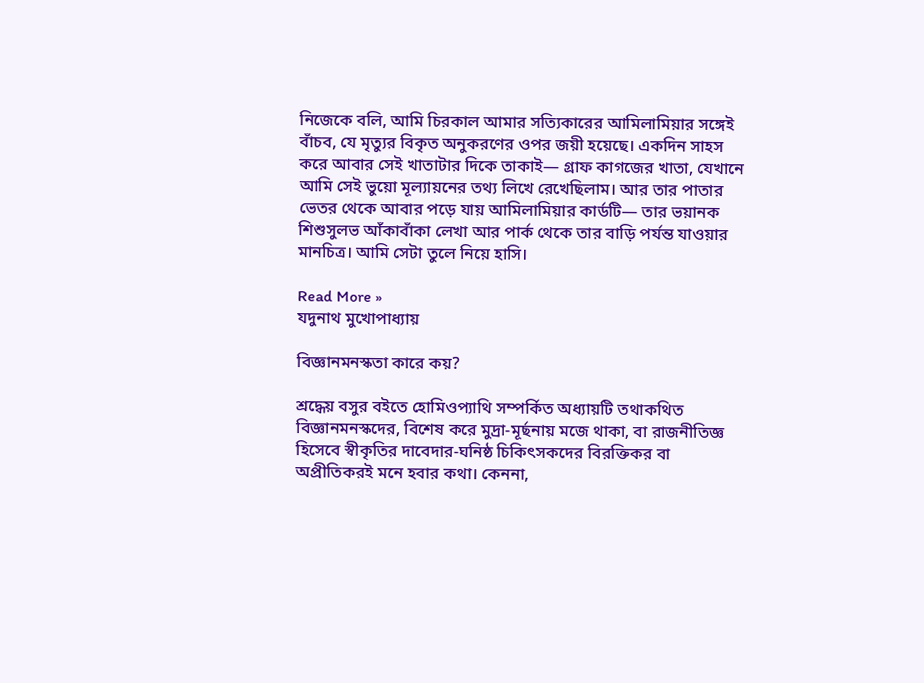নিজেকে বলি, আমি চিরকাল আমার সত্যিকারের আমিলামিয়ার সঙ্গেই বাঁচব, যে মৃত্যুর বিকৃত অনুকরণের ওপর জয়ী হয়েছে। একদিন সাহস করে আবার সেই খাতাটার দিকে তাকাই— গ্রাফ কাগজের খাতা, যেখানে আমি সেই ভুয়ো মূল্যায়নের তথ্য লিখে রেখেছিলাম। আর তার পাতার ভেতর থেকে আবার পড়ে যায় আমিলামিয়ার কার্ডটি— তার ভয়ানক শিশুসুলভ আঁকাবাঁকা লেখা আর পার্ক থেকে তার বাড়ি পর্যন্ত যাওয়ার মানচিত্র। আমি সেটা তুলে নিয়ে হাসি।

Read More »
যদুনাথ মুখোপাধ্যায়

বিজ্ঞানমনস্কতা কারে কয়?

শ্রদ্ধেয় বসুর বইতে হোমিওপ্যাথি সম্পর্কিত অধ্যায়টি তথাকথিত বিজ্ঞানমনস্কদের, বিশেষ করে মুদ্রা-মূর্ছনায় মজে থাকা, বা রাজনীতিজ্ঞ হিসেবে স্বীকৃতির দাবেদার-ঘনিষ্ঠ চিকিৎসকদের বিরক্তিকর বা অপ্রীতিকরই মনে হবার কথা। কেননা,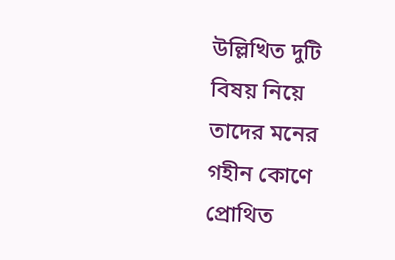উল্লিখিত দুটি বিষয় নিয়ে তাদের মনের গহীন কোণে প্রোথিত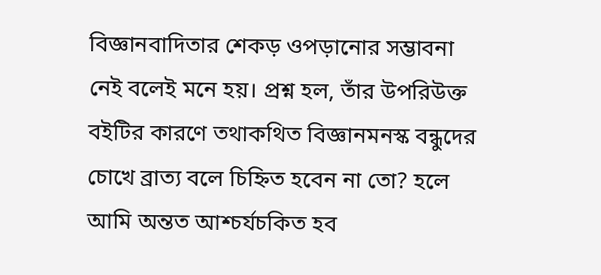বিজ্ঞানবাদিতার শেকড় ওপড়ানোর সম্ভাবনা নেই বলেই মনে হয়। প্রশ্ন হল, তাঁর উপরিউক্ত বইটির কারণে তথাকথিত বিজ্ঞানমনস্ক বন্ধুদের চোখে ব্রাত্য বলে চিহ্নিত হবেন না তো? হলে আমি অন্তত আশ্চর্যচকিত হব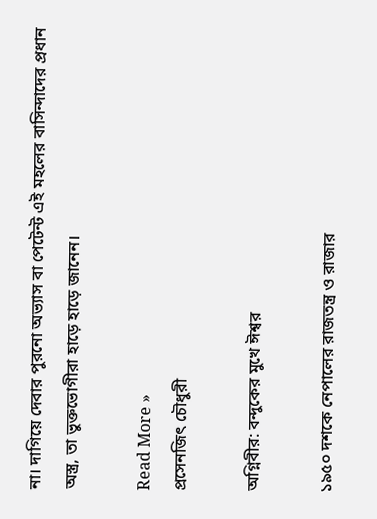না। দাগিয়ে দেবার পুরনো অভ্যাস বা পেটেন্ট এই মহলের বাসিন্দাদের প্রধান অস্ত্র, তা ভুক্তভোগীরা হাড়ে হাড়ে জানেন।

Read More »
প্রসেনজিৎ চৌধুরী

অগ্নিবীর: বন্দুকের মুখে ঈশ্বর

১৯৫০ দশকে নেপালের রাজতন্ত্র ও রাজার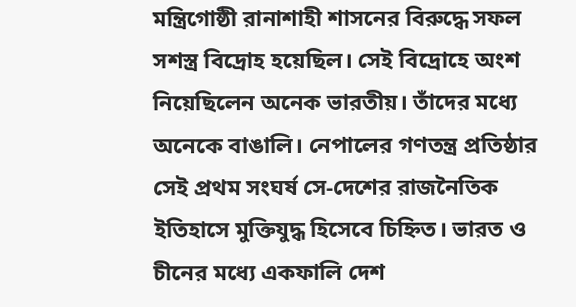মন্ত্রিগোষ্ঠী রানাশাহী শাসনের বিরুদ্ধে সফল সশস্ত্র বিদ্রোহ হয়েছিল। সেই বিদ্রোহে অংশ নিয়েছিলেন অনেক ভারতীয়। তাঁদের মধ্যে অনেকে বাঙালি। নেপালের গণতন্ত্র প্রতিষ্ঠার সেই প্রথম সংঘর্ষ সে-দেশের রাজনৈতিক ইতিহাসে মুক্তিযুদ্ধ হিসেবে চিহ্নিত। ভারত ও চীনের মধ্যে একফালি দেশ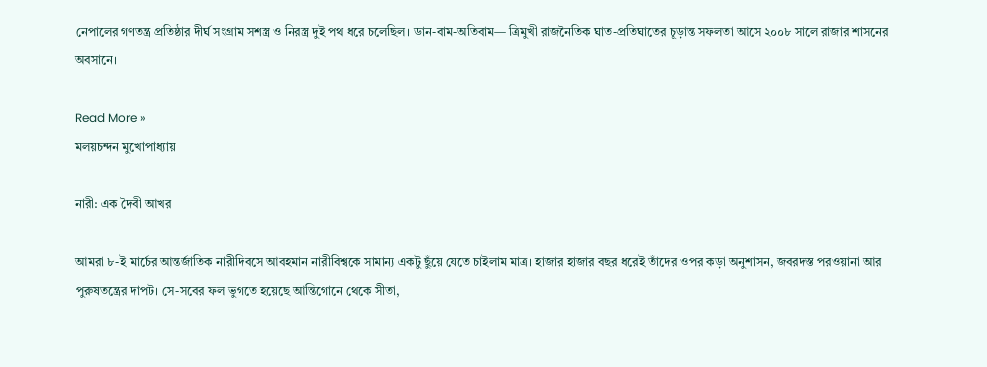নেপালের গণতন্ত্র প্রতিষ্ঠার দীর্ঘ সংগ্রাম সশস্ত্র ও নিরস্ত্র দুই পথ ধরে চলেছিল। ডান-বাম-অতিবাম— ত্রিমুখী রাজনৈতিক ঘাত-প্রতিঘাতের চূড়ান্ত সফলতা আসে ২০০৮ সালে রাজার শাসনের অবসানে।

Read More »
মলয়চন্দন মুখোপাধ্যায়

নারী: এক দৈবী আখর

আমরা ৮-ই মার্চের আন্তর্জাতিক নারীদিবসে আবহমান নারীবিশ্বকে সামান্য একটু ছুঁয়ে যেতে চাইলাম মাত্র। হাজার হাজার বছর ধরেই তাঁদের ওপর কড়া অনুশাসন, জবরদস্ত পরওয়ানা আর পুরুষতন্ত্রের দাপট। সে-সবের ফল ভুগতে হয়েছে আন্তিগোনে থেকে সীতা,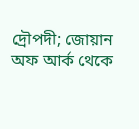দ্রৌপদী; জোয়ান অফ আর্ক থেকে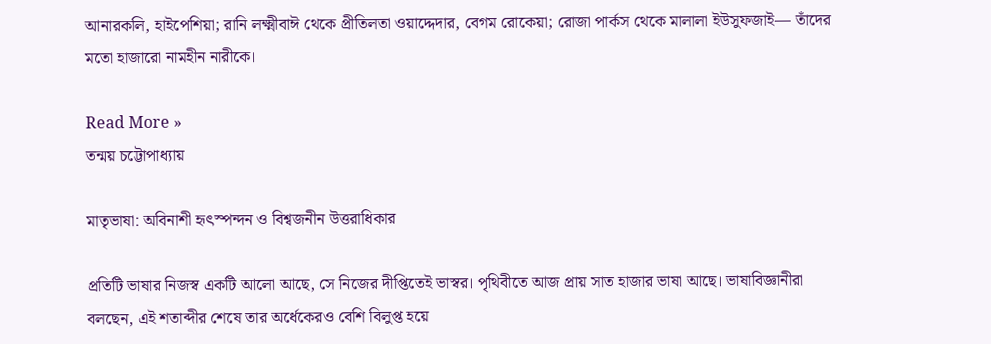আনারকলি, হাইপেশিয়া; রানি লক্ষ্মীবাঈ থেকে প্রীতিলতা ওয়াদ্দেদার, বেগম রোকেয়া; রোজা পার্কস থেকে মালালা ইউসুফজাই— তাঁদের মতো হাজারো নামহীন নারীকে।

Read More »
তন্ময় চট্টোপাধ্যায়

মাতৃভাষা: অবিনাশী হৃৎস্পন্দন ও বিশ্বজনীন উত্তরাধিকার

প্রতিটি ভাষার নিজস্ব একটি আলো আছে, সে নিজের দীপ্তিতেই ভাস্বর। পৃথিবীতে আজ প্রায় সাত হাজার ভাষা আছে। ভাষাবিজ্ঞানীরা বলছেন, এই শতাব্দীর শেষে তার অর্ধেকেরও বেশি বিলুপ্ত হয়ে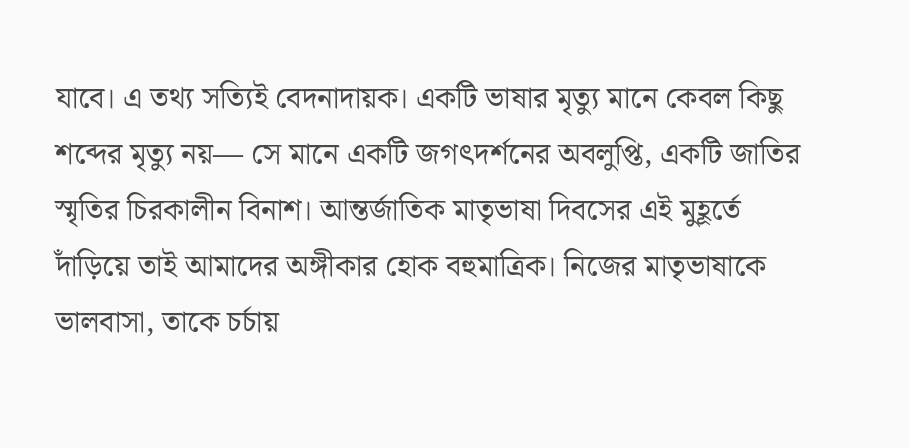যাবে। এ তথ্য সত্যিই বেদনাদায়ক। একটি ভাষার মৃত্যু মানে কেবল কিছু শব্দের মৃত্যু নয়— সে মানে একটি জগৎদর্শনের অবলুপ্তি, একটি জাতির স্মৃতির চিরকালীন বিনাশ। আন্তর্জাতিক মাতৃভাষা দিবসের এই মুহূর্তে দাঁড়িয়ে তাই আমাদের অঙ্গীকার হোক বহুমাত্রিক। নিজের মাতৃভাষাকে ভালবাসা, তাকে চর্চায়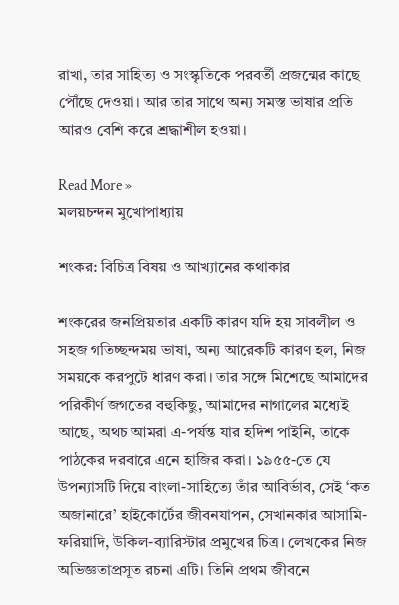রাখা, তার সাহিত্য ও সংস্কৃতিকে পরবর্তী প্রজন্মের কাছে পৌঁছে দেওয়া। আর তার সাথে অন্য সমস্ত ভাষার প্রতি আরও বেশি করে শ্রদ্ধাশীল হওয়া।

Read More »
মলয়চন্দন মুখোপাধ্যায়

শংকর: বিচিত্র বিষয় ও আখ্যানের কথাকার

শংকরের জনপ্রিয়তার একটি কারণ যদি হয় সাবলীল ও সহজ গতিচ্ছন্দময় ভাষা, অন্য আরেকটি কারণ হল, নিজ সময়কে করপুটে ধারণ করা। তার সঙ্গে মিশেছে আমাদের পরিকীর্ণ জগতের বহুকিছু, আমাদের নাগালের মধ্যেই আছে, অথচ আমরা এ-পর্যন্ত যার হদিশ পাইনি, তাকে পাঠকের দরবারে এনে হাজির করা। ১৯৫৫-তে যে উপন্যাসটি দিয়ে বাংলা-সাহিত্যে তাঁর আবির্ভাব, সেই ‘কত অজানারে’ হাইকোর্টের জীবনযাপন, সেখানকার আসামি-ফরিয়াদি, উকিল-ব্যারিস্টার প্রমুখের চিত্র। লেখকের নিজ অভিজ্ঞতাপ্রসূত রচনা এটি। তিনি প্রথম জীবনে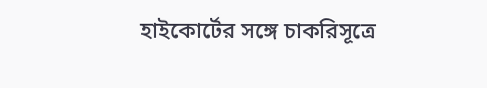হাইকোর্টের সঙ্গে চাকরিসূত্রে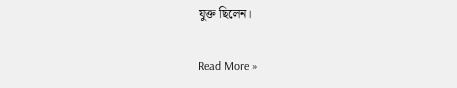যুক্ত ছিলেন।

Read More »